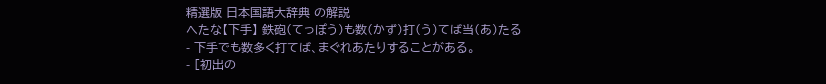精選版 日本国語大辞典 の解説
へたな【下手】 鉄砲(てっぽう)も数(かず)打(う)てば当(あ)たる
- 下手でも数多く打てば、まぐれあたりすることがある。
- [初出の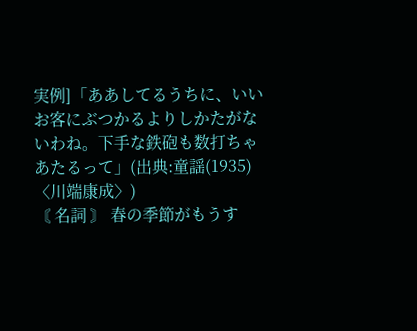実例]「ああしてるうちに、いいお客にぶつかるよりしかたがないわね。下手な鉄砲も数打ちゃあたるって」(出典:童謡(1935)〈川端康成〉)
〘 名詞 〙 春の季節がもうす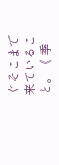ぐそこまで来ていること。《 季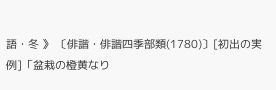語・冬 》 〔俳諧・俳諧四季部類(1780)〕[初出の実例]「盆栽の橙黄なり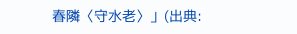春隣〈守水老〉」(出典: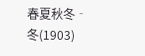春夏秋冬‐冬(1903)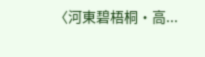〈河東碧梧桐・高...